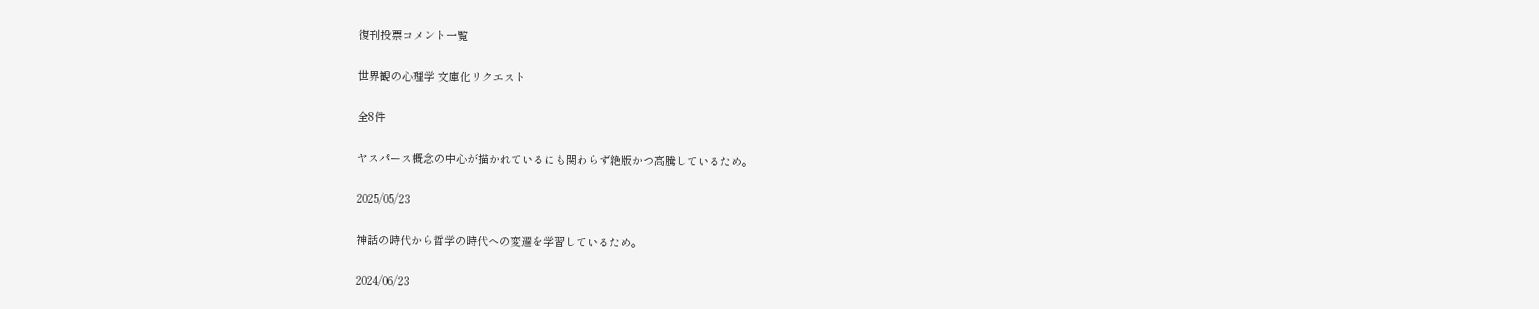復刊投票コメント一覧

世界観の心理学 文庫化リクエスト

全8件

ヤスパース概念の中心が描かれているにも関わらず絶版かつ高騰しているため。

2025/05/23

神話の時代から哲学の時代への変遷を学習しているため。

2024/06/23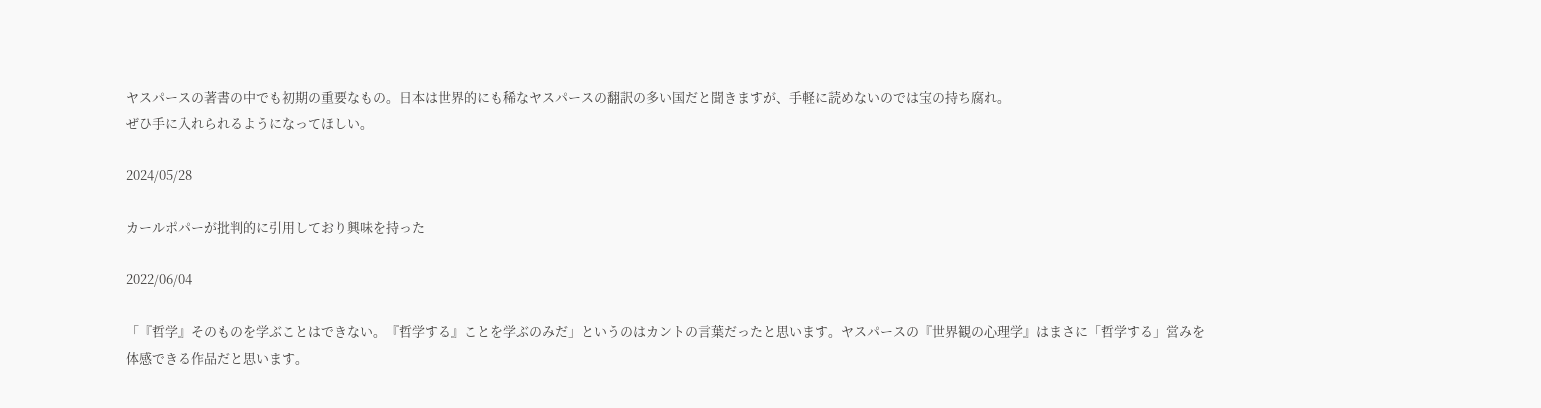ヤスパースの著書の中でも初期の重要なもの。日本は世界的にも稀なヤスパースの翻訳の多い国だと聞きますが、手軽に読めないのでは宝の持ち腐れ。
ぜひ手に入れられるようになってほしい。

2024/05/28

カールポパーが批判的に引用しており興味を持った

2022/06/04

「『哲学』そのものを学ぶことはできない。『哲学する』ことを学ぶのみだ」というのはカントの言葉だったと思います。ヤスパースの『世界観の心理学』はまさに「哲学する」営みを体感できる作品だと思います。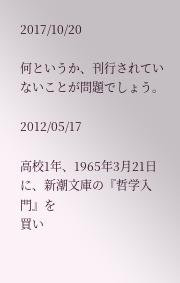2017/10/20

何というか、刊行されていないことが問題でしょう。

2012/05/17

高校1年、1965年3月21日に、新潮文庫の『哲学入門』を
買い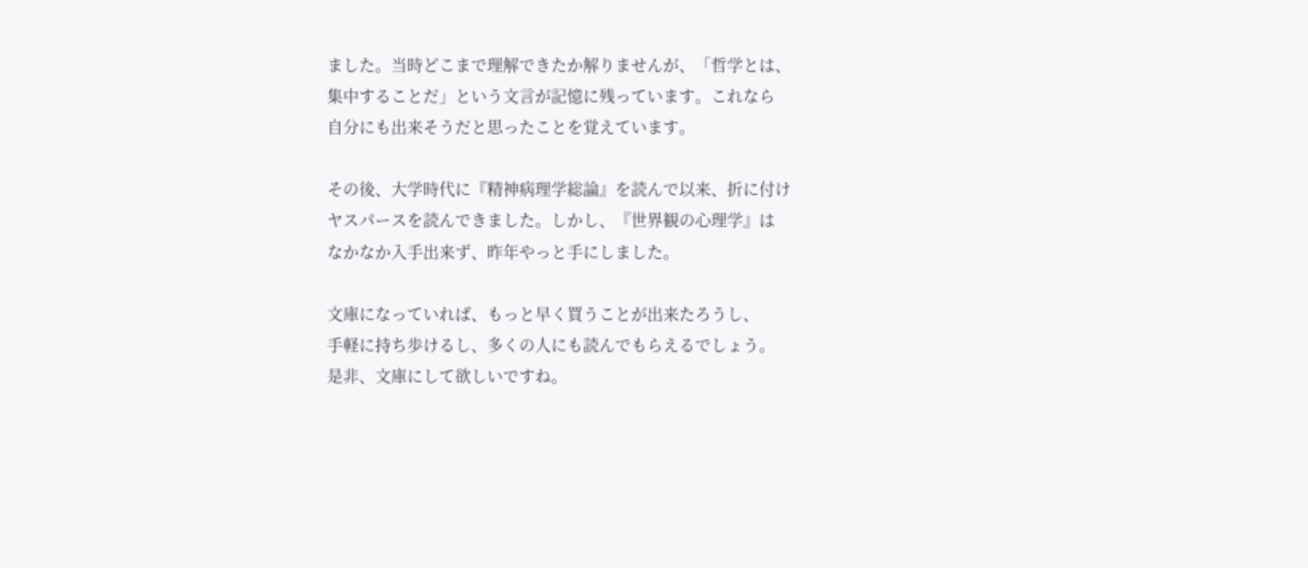ました。当時どこまで理解できたか解りませんが、「哲学とは、
集中することだ」という文言が記憶に残っています。これなら
自分にも出来そうだと思ったことを覚えています。

その後、大学時代に『精神病理学総論』を読んで以来、折に付け
ヤスパースを読んできました。しかし、『世界観の心理学』は
なかなか入手出来ず、昨年やっと手にしました。

文庫になっていれば、もっと早く買うことが出来たろうし、
手軽に持ち歩けるし、多くの人にも読んでもらえるでしょう。
是非、文庫にして欲しいですね。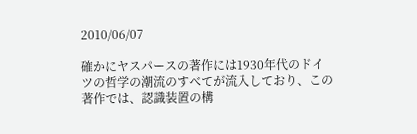2010/06/07

確かにヤスパースの著作には1930年代のドイツの哲学の潮流のすべてが流入しており、この著作では、認識装置の構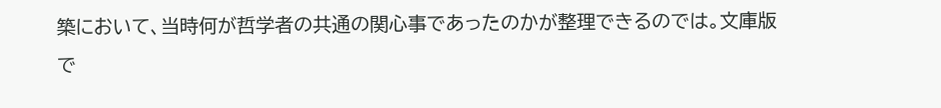築において、当時何が哲学者の共通の関心事であったのかが整理できるのでは。文庫版で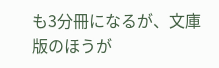も3分冊になるが、文庫版のほうが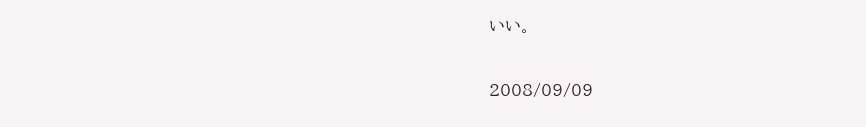いい。

2008/09/09